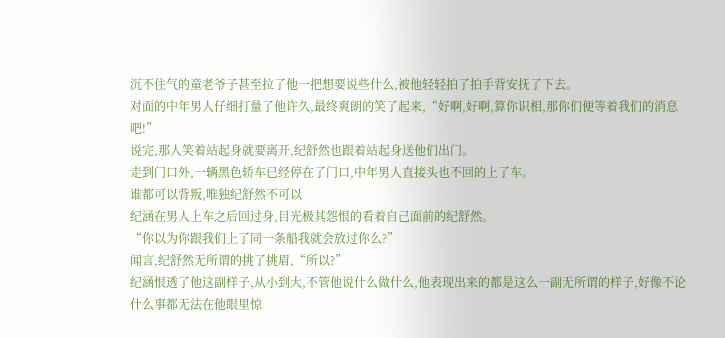沉不住气的童老爷子甚至拉了他一把想要说些什么,被他轻轻拍了拍手背安抚了下去。
对面的中年男人仔细打量了他许久,最终爽朗的笑了起来,“好啊,好啊,算你识相,那你们便等着我们的消息吧!”
说完,那人笑着站起身就要离开,纪舒然也跟着站起身送他们出门。
走到门口外,一辆黑色轿车已经停在了门口,中年男人直接头也不回的上了车。
谁都可以背叛,唯独纪舒然不可以
纪涵在男人上车之后回过身,目光极其怨恨的看着自己面前的纪舒然。
“你以为你跟我们上了同一条船我就会放过你么?”
闻言,纪舒然无所谓的挑了挑眉,“所以?”
纪涵恨透了他这副样子,从小到大,不管他说什么做什么,他表现出来的都是这么一副无所谓的样子,好像不论什么事都无法在他眼里惊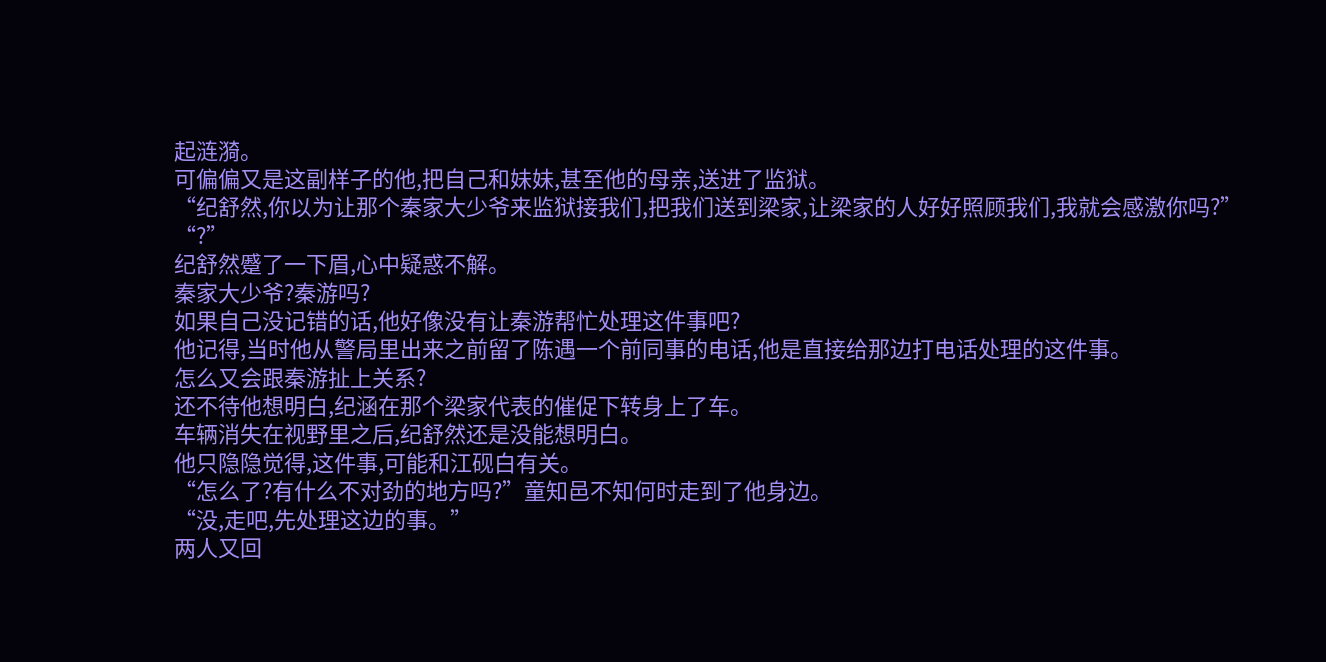起涟漪。
可偏偏又是这副样子的他,把自己和妹妹,甚至他的母亲,送进了监狱。
“纪舒然,你以为让那个秦家大少爷来监狱接我们,把我们送到梁家,让梁家的人好好照顾我们,我就会感激你吗?”
“?”
纪舒然蹙了一下眉,心中疑惑不解。
秦家大少爷?秦游吗?
如果自己没记错的话,他好像没有让秦游帮忙处理这件事吧?
他记得,当时他从警局里出来之前留了陈遇一个前同事的电话,他是直接给那边打电话处理的这件事。
怎么又会跟秦游扯上关系?
还不待他想明白,纪涵在那个梁家代表的催促下转身上了车。
车辆消失在视野里之后,纪舒然还是没能想明白。
他只隐隐觉得,这件事,可能和江砚白有关。
“怎么了?有什么不对劲的地方吗?”童知邑不知何时走到了他身边。
“没,走吧,先处理这边的事。”
两人又回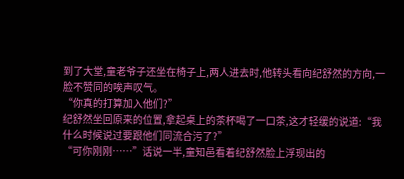到了大堂,童老爷子还坐在椅子上,两人进去时,他转头看向纪舒然的方向,一脸不赞同的唉声叹气。
“你真的打算加入他们?”
纪舒然坐回原来的位置,拿起桌上的茶杯喝了一口茶,这才轻缓的说道:“我什么时候说过要跟他们同流合污了?”
“可你刚刚……”话说一半,童知邑看着纪舒然脸上浮现出的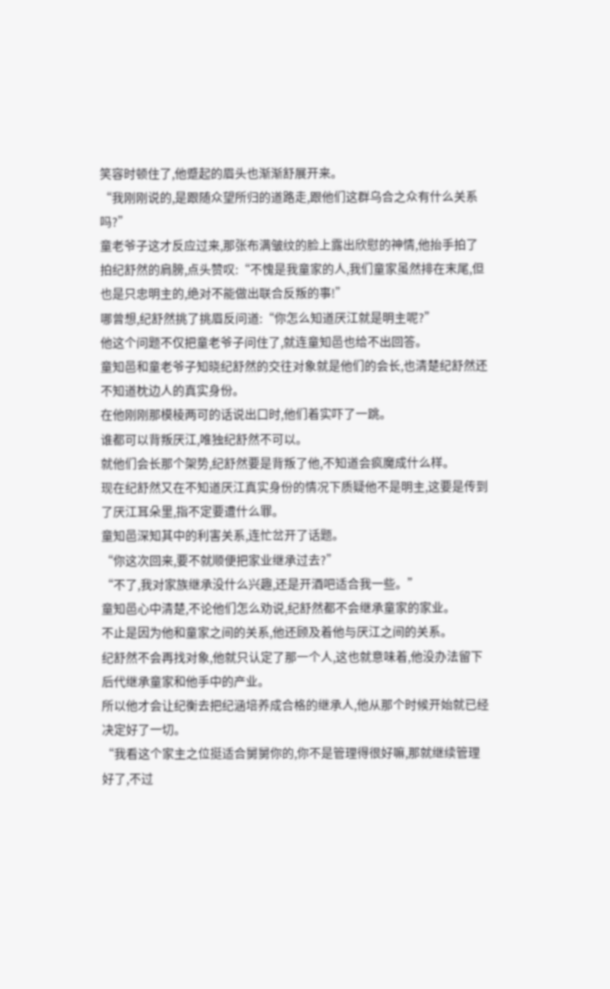笑容时顿住了,他蹙起的眉头也渐渐舒展开来。
“我刚刚说的,是跟随众望所归的道路走,跟他们这群乌合之众有什么关系吗?”
童老爷子这才反应过来,那张布满皱纹的脸上露出欣慰的神情,他抬手拍了拍纪舒然的肩膀,点头赞叹:“不愧是我童家的人,我们童家虽然排在末尾,但也是只忠明主的,绝对不能做出联合反叛的事!”
哪曾想,纪舒然挑了挑眉反问道:“你怎么知道厌江就是明主呢?”
他这个问题不仅把童老爷子问住了,就连童知邑也给不出回答。
童知邑和童老爷子知晓纪舒然的交往对象就是他们的会长,也清楚纪舒然还不知道枕边人的真实身份。
在他刚刚那模棱两可的话说出口时,他们着实吓了一跳。
谁都可以背叛厌江,唯独纪舒然不可以。
就他们会长那个架势,纪舒然要是背叛了他,不知道会疯魔成什么样。
现在纪舒然又在不知道厌江真实身份的情况下质疑他不是明主,这要是传到了厌江耳朵里,指不定要遭什么罪。
童知邑深知其中的利害关系,连忙岔开了话题。
“你这次回来,要不就顺便把家业继承过去?”
“不了,我对家族继承没什么兴趣,还是开酒吧适合我一些。”
童知邑心中清楚,不论他们怎么劝说,纪舒然都不会继承童家的家业。
不止是因为他和童家之间的关系,他还顾及着他与厌江之间的关系。
纪舒然不会再找对象,他就只认定了那一个人,这也就意味着,他没办法留下后代继承童家和他手中的产业。
所以他才会让纪衡去把纪涵培养成合格的继承人,他从那个时候开始就已经决定好了一切。
“我看这个家主之位挺适合舅舅你的,你不是管理得很好嘛,那就继续管理好了,不过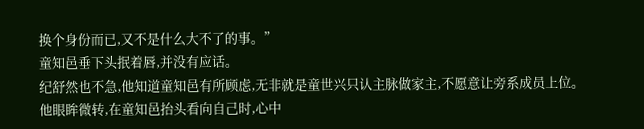换个身份而已,又不是什么大不了的事。”
童知邑垂下头抿着唇,并没有应话。
纪舒然也不急,他知道童知邑有所顾虑,无非就是童世兴只认主脉做家主,不愿意让旁系成员上位。
他眼眸微转,在童知邑抬头看向自己时,心中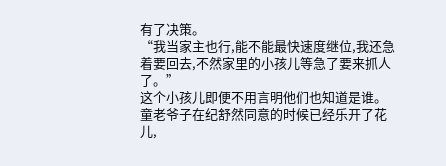有了决策。
“我当家主也行,能不能最快速度继位,我还急着要回去,不然家里的小孩儿等急了要来抓人了。”
这个小孩儿即便不用言明他们也知道是谁。
童老爷子在纪舒然同意的时候已经乐开了花儿,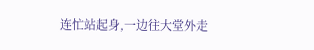连忙站起身,一边往大堂外走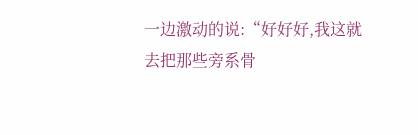一边激动的说:“好好好,我这就去把那些旁系骨